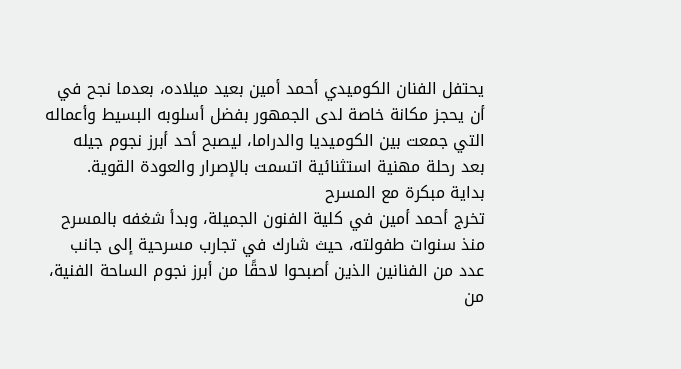يحتفل الفنان الكوميدي أحمد أمين بعيد ميلاده، بعدما نجح في أن يحجز مكانة خاصة لدى الجمهور بفضل أسلوبه البسيط وأعماله التي جمعت بين الكوميديا والدراما، ليصبح أحد أبرز نجوم جيله بعد رحلة مهنية استثنائية اتسمت بالإصرار والعودة القوية.
بداية مبكرة مع المسرح
تخرج أحمد أمين في كلية الفنون الجميلة، وبدأ شغفه بالمسرح منذ سنوات طفولته، حيث شارك في تجارب مسرحية إلى جانب عدد من الفنانين الذين أصبحوا لاحقًا من أبرز نجوم الساحة الفنية، من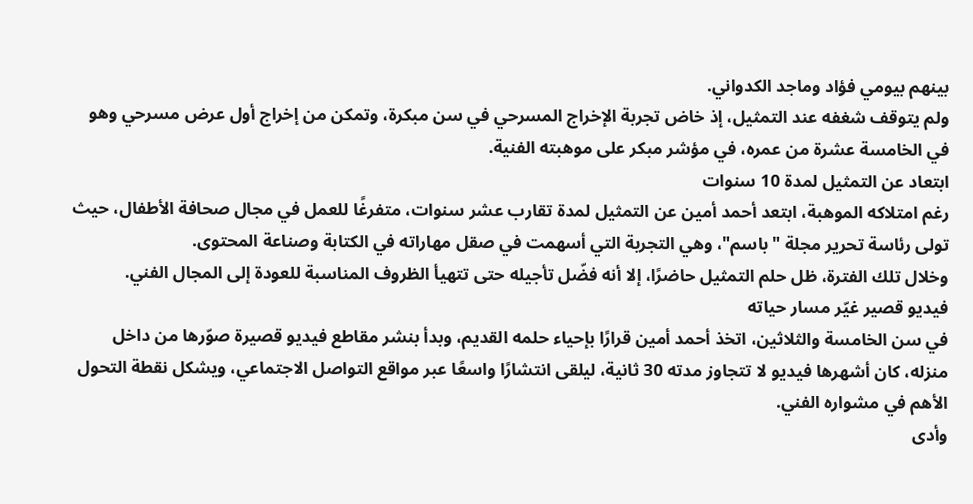بينهم بيومي فؤاد وماجد الكدواني.
ولم يتوقف شغفه عند التمثيل، إذ خاض تجربة الإخراج المسرحي في سن مبكرة، وتمكن من إخراج أول عرض مسرحي وهو في الخامسة عشرة من عمره، في مؤشر مبكر على موهبته الفنية.
ابتعاد عن التمثيل لمدة 10 سنوات
رغم امتلاكه الموهبة، ابتعد أحمد أمين عن التمثيل لمدة تقارب عشر سنوات، متفرغًا للعمل في مجال صحافة الأطفال، حيث تولى رئاسة تحرير مجلة "باسم"، وهي التجربة التي أسهمت في صقل مهاراته في الكتابة وصناعة المحتوى.
وخلال تلك الفترة، ظل حلم التمثيل حاضرًا، إلا أنه فضّل تأجيله حتى تتهيأ الظروف المناسبة للعودة إلى المجال الفني.
فيديو قصير غيّر مسار حياته
في سن الخامسة والثلاثين، اتخذ أحمد أمين قرارًا بإحياء حلمه القديم، وبدأ بنشر مقاطع فيديو قصيرة صوّرها من داخل منزله، كان أشهرها فيديو لا تتجاوز مدته 30 ثانية، ليلقى انتشارًا واسعًا عبر مواقع التواصل الاجتماعي، ويشكل نقطة التحول الأهم في مشواره الفني.
وأدى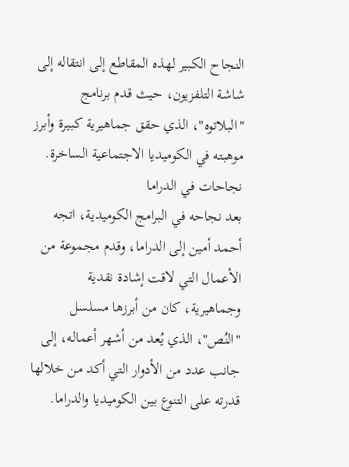النجاح الكبير لهذه المقاطع إلى انتقاله إلى شاشة التلفزيون، حيث قدم برنامج "البلاتوه"، الذي حقق جماهيرية كبيرة وأبرز موهبته في الكوميديا الاجتماعية الساخرة.
نجاحات في الدراما
بعد نجاحه في البرامج الكوميدية، اتجه أحمد أمين إلى الدراما، وقدم مجموعة من الأعمال التي لاقت إشادة نقدية وجماهيرية، كان من أبرزها مسلسل "النُص"، الذي يُعد من أشهر أعماله، إلى جانب عدد من الأدوار التي أكد من خلالها قدرته على التنوع بين الكوميديا والدراما.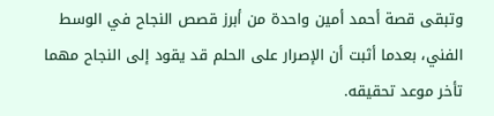وتبقى قصة أحمد أمين واحدة من أبرز قصص النجاح في الوسط الفني، بعدما أثبت أن الإصرار على الحلم قد يقود إلى النجاح مهما تأخر موعد تحقيقه.